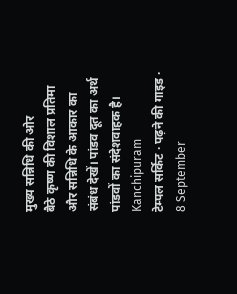मुख्य सन्निधि की ओर
बैठे कृष्ण की विशाल प्रतिमा और सन्निधि के आकार का संबंध देखें। पांडव दूत का अर्थ पांडवों का संदेशवाहक है।
Kanchipuram
टेम्पल सर्किट · पढ़ने की गाइड · 8 September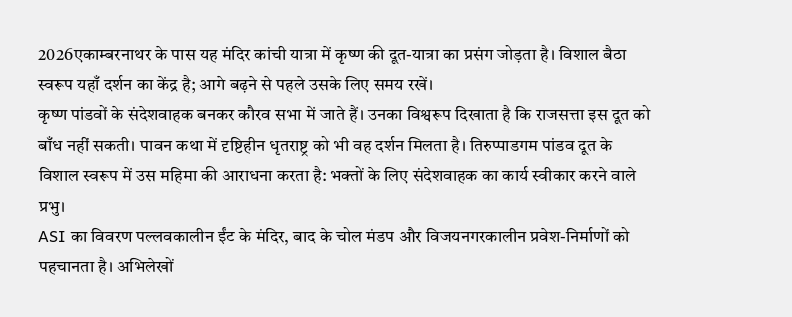2026एकाम्बरनाथर के पास यह मंदिर कांची यात्रा में कृष्ण की दूत-यात्रा का प्रसंग जोड़ता है। विशाल बैठा स्वरूप यहाँ दर्शन का केंद्र है; आगे बढ़ने से पहले उसके लिए समय रखें।
कृष्ण पांडवों के संदेशवाहक बनकर कौरव सभा में जाते हैं। उनका विश्वरूप दिखाता है कि राजसत्ता इस दूत को बाँध नहीं सकती। पावन कथा में दृष्टिहीन धृतराष्ट्र को भी वह दर्शन मिलता है। तिरुप्पाडगम पांडव दूत के विशाल स्वरूप में उस महिमा की आराधना करता है: भक्तों के लिए संदेशवाहक का कार्य स्वीकार करने वाले प्रभु।
ASI का विवरण पल्लवकालीन ईंट के मंदिर, बाद के चोल मंडप और विजयनगरकालीन प्रवेश-निर्माणों को पहचानता है। अभिलेखों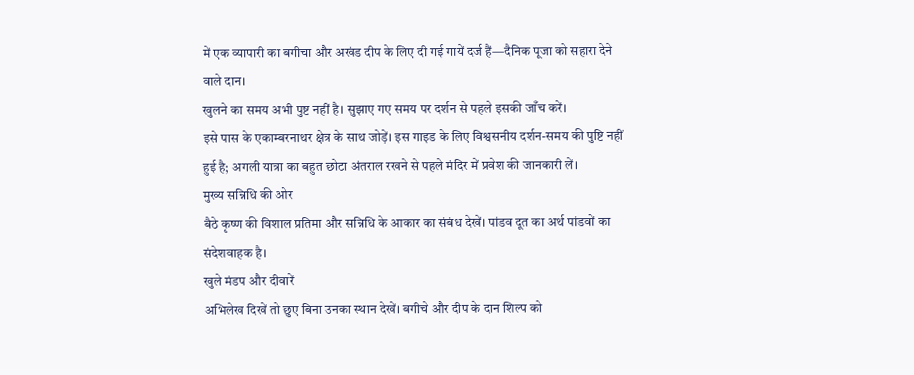में एक व्यापारी का बगीचा और अखंड दीप के लिए दी गई गायें दर्ज हैं—दैनिक पूजा को सहारा देने वाले दान।
खुलने का समय अभी पुष्ट नहीं है। सुझाए गए समय पर दर्शन से पहले इसकी जाँच करें।
इसे पास के एकाम्बरनाथर क्षेत्र के साथ जोड़ें। इस गाइड के लिए विश्वसनीय दर्शन-समय की पुष्टि नहीं हुई है; अगली यात्रा का बहुत छोटा अंतराल रखने से पहले मंदिर में प्रवेश की जानकारी लें।
मुख्य सन्निधि की ओर
बैठे कृष्ण की विशाल प्रतिमा और सन्निधि के आकार का संबंध देखें। पांडव दूत का अर्थ पांडवों का संदेशवाहक है।
खुले मंडप और दीवारें
अभिलेख दिखें तो छुए बिना उनका स्थान देखें। बगीचे और दीप के दान शिल्प को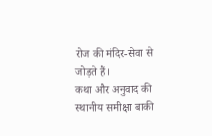रोज की मंदिर-सेवा से जोड़ते हैं।
कथा और अनुवाद की स्थानीय समीक्षा बाकी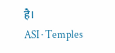है।
ASI · Temples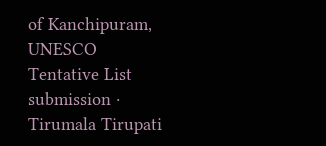of Kanchipuram, UNESCO Tentative List submission · Tirumala Tirupati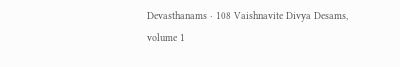Devasthanams · 108 Vaishnavite Divya Desams, volume 1